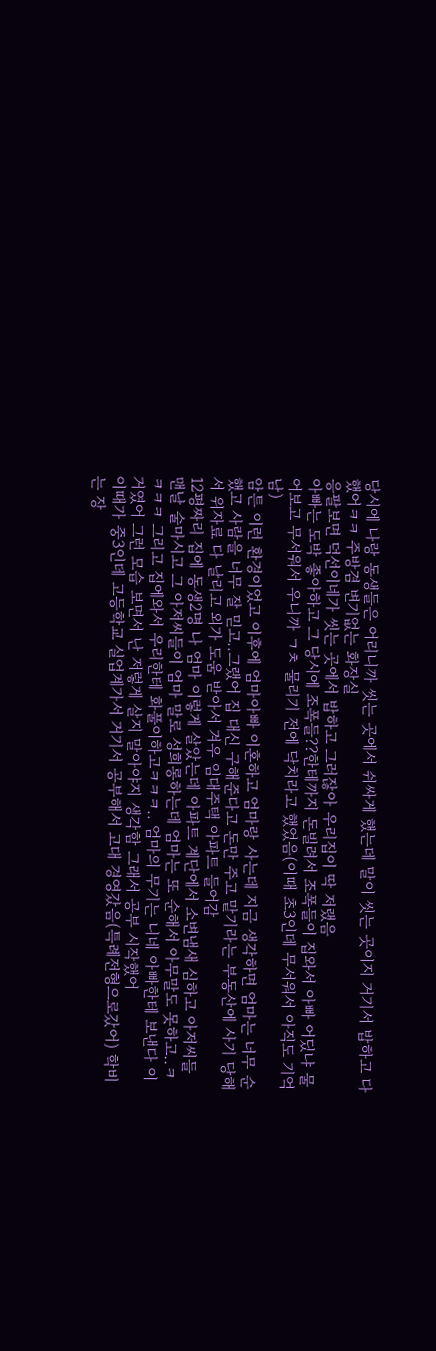당시에 나랑 동생들은 어리니까 씻는 곳에서 쉬싸게 했는데 말이 씻는 곳이지 거기서 밥하고 다 했어ㅋㅋ 주방겸 변기없는 화장실
응팔보면 덕선이네가 씻는 곳에서 밥하고 그러잖아 우리집이 딱 저랬음
아빠는 도박 좋아하고 그 당시에 조폭들??한테까지 돈빌려서 조폭들이 집와서 아빠 어딨냐 물어보고 무서워서 우니까 ㄱㅊ 물리기 전에 닥치라고 했었음(이때 초3인데 무서워서 아직도 기억남)
암튼 이런 환경이었고 이후에 엄마아빠 이혼하고 엄마랑 사는데 지금 생각하면 엄마는 너무 순했고 사람을 너무 잘 믿고..그랬어 집 대신 구해준다고 돈만 주고 맡기라는 부동산에 사기 당해서 위자료 다 날리고 외가 도움 받아서 겨우 임대주택 아파트 들어감
12평짜리 집에 동생2명 나 엄마 이렇게 살았는데 아파트 계단에서 소변냄새 심하고 아저씨들 맨날 술마시고 그 아저씨들이 엄마 말로 성희롱하는데 엄마는 또 순해서 아무말도 못하고..ㅋㅋㅋㅋ 그리고 집에와서 우리한테 화풀이하고ㅋㅋㅋ.. 엄마의 무기는 니네 아빠한테 보낸다 이거였어 그런 모습 보면서 난 저렇게 살지 말아야지 생각함 그래서 공부 시작했어
이때가 중3인데 고등학교 실업계가서 거기서 공부해서 고대 경영갔음(특례전형으로갔어) 학비는 장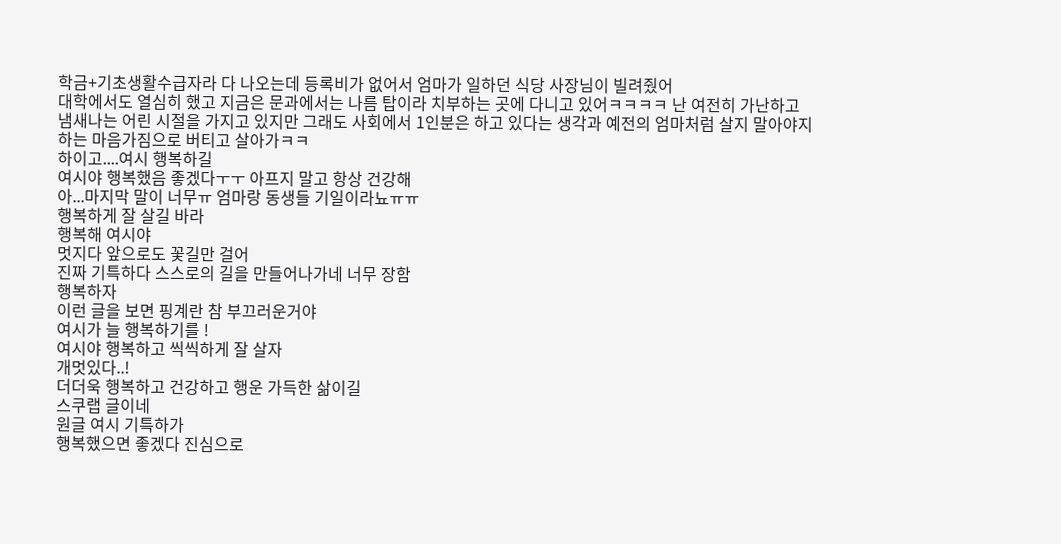학금+기초생활수급자라 다 나오는데 등록비가 없어서 엄마가 일하던 식당 사장님이 빌려줬어
대학에서도 열심히 했고 지금은 문과에서는 나름 탑이라 치부하는 곳에 다니고 있어ㅋㅋㅋㅋ 난 여전히 가난하고 냄새나는 어린 시절을 가지고 있지만 그래도 사회에서 1인분은 하고 있다는 생각과 예전의 엄마처럼 살지 말아야지 하는 마음가짐으로 버티고 살아가ㅋㅋ
하이고....여시 행복하길
여시야 행복했음 좋겠다ㅜㅜ 아프지 말고 항상 건강해
아...마지막 말이 너무ㅠ 엄마랑 동생들 기일이라뇨ㅠㅠ
행복하게 잘 살길 바라
행복해 여시야
멋지다 앞으로도 꽃길만 걸어
진짜 기특하다 스스로의 길을 만들어나가네 너무 장함
행복하자
이런 글을 보면 핑계란 참 부끄러운거야
여시가 늘 행복하기를 !
여시야 행복하고 씩씩하게 잘 살자
개멋있다..!
더더욱 행복하고 건강하고 행운 가득한 삶이길
스쿠랩 글이네
원글 여시 기특하가
행복했으면 좋겠다 진심으로